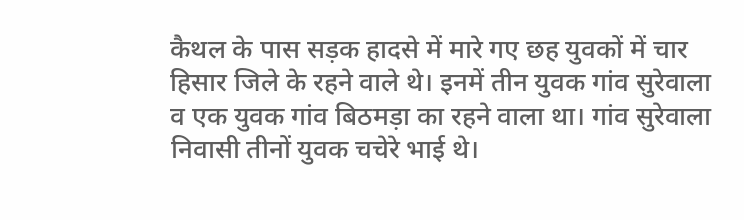कैथल के पास सड़क हादसे में मारे गए छह युवकों में चार हिसार जिले के रहने वाले थे। इनमें तीन युवक गांव सुरेवाला व एक युवक गांव बिठमड़ा का रहने वाला था। गांव सुरेवाला निवासी तीनों युवक चचेरे भाई थे।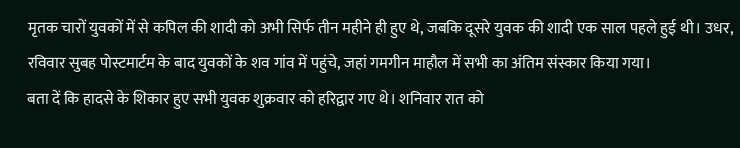मृतक चारों युवकों में से कपिल की शादी को अभी सिर्फ तीन महीने ही हुए थे, जबकि दूसरे युवक की शादी एक साल पहले हुई थी। उधर, रविवार सुबह पोस्टमार्टम के बाद युवकों के शव गांव में पहुंचे, जहां गमगीन माहौल में सभी का अंतिम संस्कार किया गया।
बता दें कि हादसे के शिकार हुए सभी युवक शुक्रवार को हरिद्वार गए थे। शनिवार रात को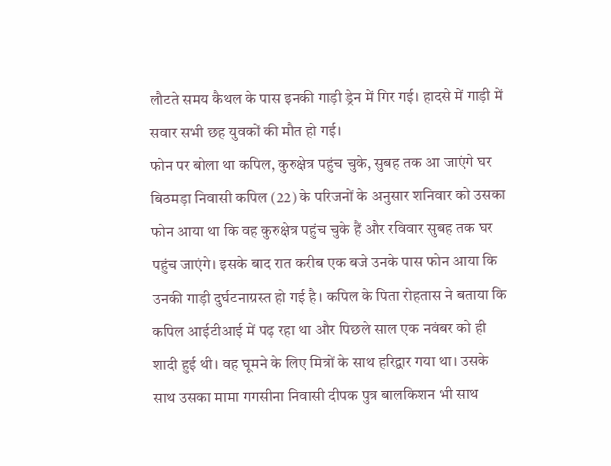लौटते समय कैथल के पास इनकी गाड़ी ड्रेन में गिर गई। हादसे में गाड़ी में सवार सभी छह युवकों की मौत हो गई।
फोन पर बोला था कपिल, कुरुक्षेत्र पहुंच चुके, सुबह तक आ जाएंगे घर
बिठमड़ा निवासी कपिल (22) के परिजनों के अनुसार शनिवार को उसका फोन आया था कि वह कुरुक्षेत्र पहुंच चुके हैं और रविवार सुबह तक घर पहुंच जाएंगे। इसके बाद रात करीब एक बजे उनके पास फोन आया कि उनकी गाड़ी दुर्घटनाग्रस्त हो गई है। कपिल के पिता रोहतास ने बताया कि कपिल आईटीआई में पढ़ रहा था और पिछले साल एक नवंबर को ही शादी हुई थी। वह घूमने के लिए मित्रों के साथ हरिद्वार गया था। उसके साथ उसका मामा गगसीना निवासी दीपक पुत्र बालकिशन भी साथ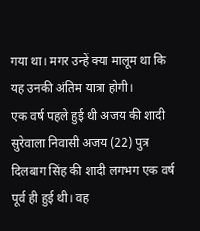गया था। मगर उन्हें क्या मालूम था कि यह उनकी अंतिम यात्रा होगी।
एक वर्ष पहले हुई थी अजय की शादी
सुरेवाला निवासी अजय (22) पुत्र दिलबाग सिंह की शादी लगभग एक वर्ष पूर्व ही हुई थी। वह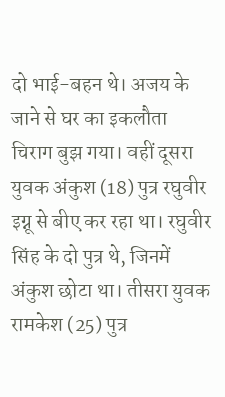दो भाई-बहन थे। अजय के जाने से घर का इकलौता चिराग बुझ गया। वहीं दूसरा युवक अंकुश (18) पुत्र रघुवीर इग्नू से बीए कर रहा था। रघुवीर सिंह के दो पुत्र थे, जिनमें अंकुश छोटा था। तीसरा युवक रामकेश (25) पुत्र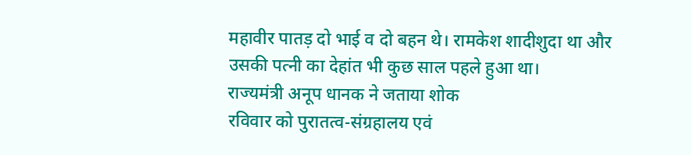महावीर पातड़ दो भाई व दो बहन थे। रामकेश शादीशुदा था और उसकी पत्नी का देहांत भी कुछ साल पहले हुआ था।
राज्यमंत्री अनूप धानक ने जताया शोक
रविवार को पुरातत्व-संग्रहालय एवं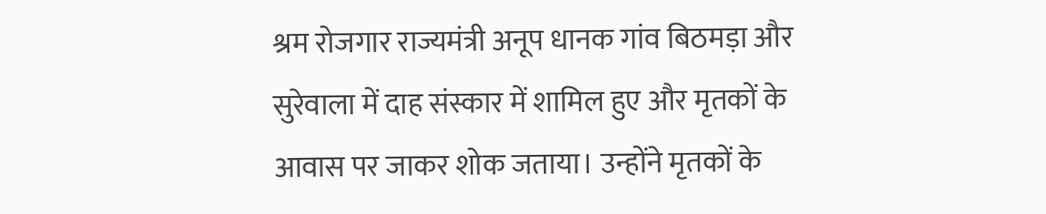श्रम रोजगार राज्यमंत्री अनूप धानक गांव बिठमड़ा और सुरेवाला में दाह संस्कार में शामिल हुए और मृतकों के आवास पर जाकर शोक जताया। उन्होंने मृतकों के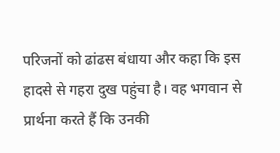परिजनों को ढांढस बंधाया और कहा कि इस हादसे से गहरा दुख पहुंचा है। वह भगवान से प्रार्थना करते हैं कि उनकी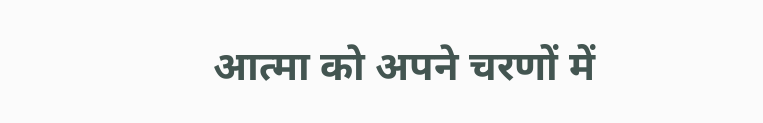आत्मा को अपने चरणों में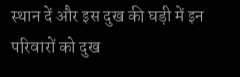स्थान दें और इस दुख की घड़ी में इन परिवारों को दुख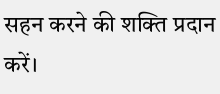सहन करने की शक्ति प्रदान करें।